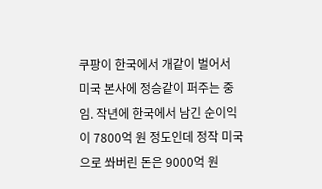쿠팡이 한국에서 개같이 벌어서 미국 본사에 정승같이 퍼주는 중임. 작년에 한국에서 남긴 순이익이 7800억 원 정도인데 정작 미국으로 쏴버린 돈은 9000억 원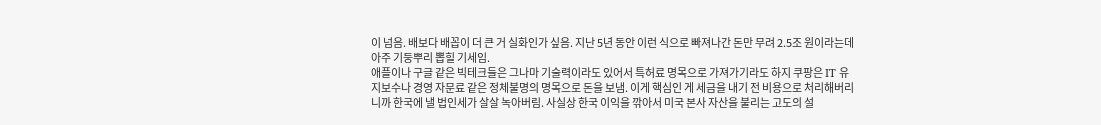이 넘음. 배보다 배꼽이 더 큰 거 실화인가 싶음. 지난 5년 동안 이런 식으로 빠져나간 돈만 무려 2.5조 원이라는데 아주 기둥뿌리 뽑힐 기세임.
애플이나 구글 같은 빅테크들은 그나마 기술력이라도 있어서 특허료 명목으로 가져가기라도 하지 쿠팡은 IT 유지보수나 경영 자문료 같은 정체불명의 명목으로 돈을 보냄. 이게 핵심인 게 세금을 내기 전 비용으로 처리해버리니까 한국에 낼 법인세가 살살 녹아버림. 사실상 한국 이익을 깎아서 미국 본사 자산을 불리는 고도의 설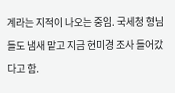계라는 지적이 나오는 중임. 국세청 형님들도 냄새 맡고 지금 현미경 조사 들어갔다고 함.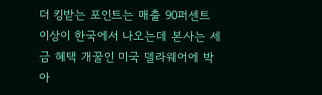더 킹받는 포인트는 매출 90퍼센트 이상이 한국에서 나오는데 본사는 세금 혜택 개꿀인 미국 델라웨어에 박아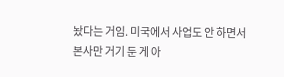놨다는 거임. 미국에서 사업도 안 하면서 본사만 거기 둔 게 아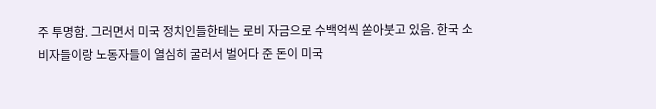주 투명함. 그러면서 미국 정치인들한테는 로비 자금으로 수백억씩 쏟아붓고 있음. 한국 소비자들이랑 노동자들이 열심히 굴러서 벌어다 준 돈이 미국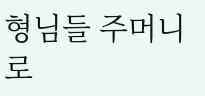형님들 주머니로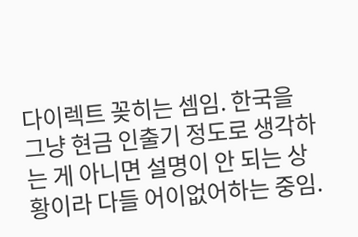다이렉트 꽂히는 셈임. 한국을 그냥 현금 인출기 정도로 생각하는 게 아니면 설명이 안 되는 상황이라 다들 어이없어하는 중임.